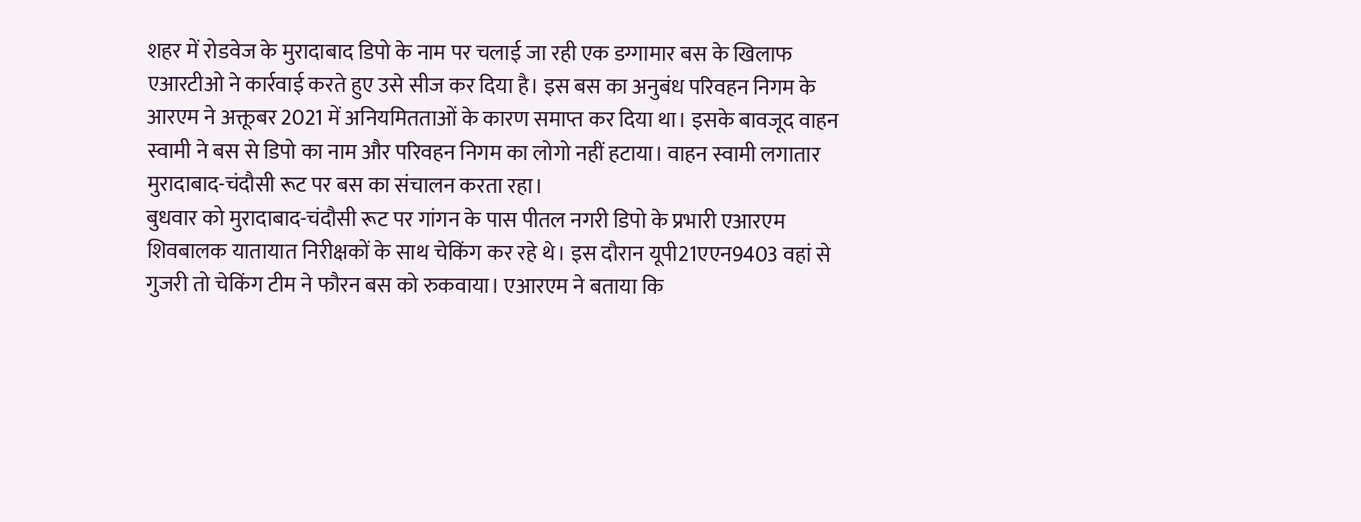शहर में रोडवेज के मुरादाबाद डिपो के नाम पर चलाई जा रही एक डग्गामार बस के खिलाफ एआरटीओ ने कार्रवाई करते हुए उसे सीज कर दिया है। इस बस का अनुबंध परिवहन निगम के आरएम ने अक्तूबर 2021 में अनियमितताओं के कारण समाप्त कर दिया था। इसके बावजूद वाहन स्वामी ने बस से डिपो का नाम और परिवहन निगम का लोगो नहीं हटाया। वाहन स्वामी लगातार मुरादाबाद-चंदौसी रूट पर बस का संचालन करता रहा।
बुधवार को मुरादाबाद-चंदौसी रूट पर गांगन के पास पीतल नगरी डिपो के प्रभारी एआरएम शिवबालक यातायात निरीक्षकों के साथ चेकिंग कर रहे थे। इस दौरान यूपी21एएन9403 वहां से गुजरी तो चेकिंग टीम ने फौरन बस को रुकवाया। एआरएम ने बताया कि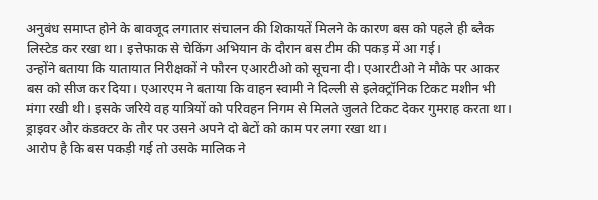अनुबंध समाप्त होने के बावजूद लगातार संचालन की शिकायतें मिलने के कारण बस को पहले ही ब्लैक लिस्टेड कर रखा था। इत्तेफाक से चेकिंग अभियान के दौरान बस टीम की पकड़ में आ गई।
उन्होंने बताया कि यातायात निरीक्षकों ने फौरन एआरटीओ को सूचना दी। एआरटीओ ने मौके पर आकर बस को सीज कर दिया। एआरएम ने बताया कि वाहन स्वामी ने दिल्ली से इलेक्ट्रॉनिक टिकट मशीन भी मंगा रखी थी। इसके जरिये वह यात्रियों को परिवहन निगम से मिलते जुलते टिकट देकर गुमराह करता था। ड्राइवर और कंडक्टर के तौर पर उसने अपने दो बेटों को काम पर लगा रखा था।
आरोप है कि बस पकड़ी गई तो उसके मालिक ने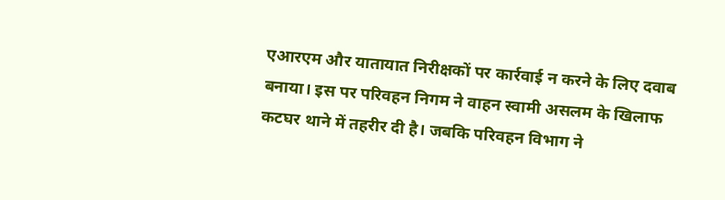एआरएम और यातायात निरीक्षकों पर कार्रवाई न करने के लिए दवाब बनाया। इस पर परिवहन निगम ने वाहन स्वामी असलम के खिलाफ कटघर थाने में तहरीर दी है। जबकि परिवहन विभाग ने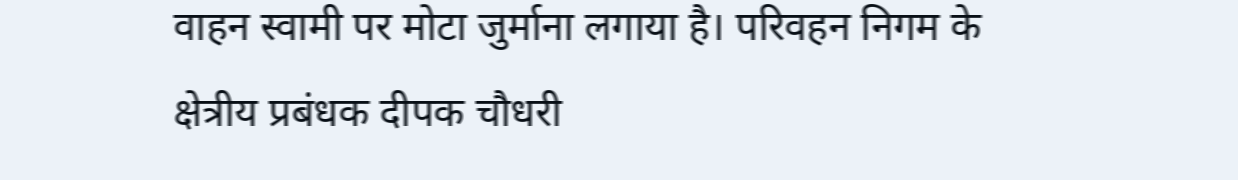वाहन स्वामी पर मोटा जुर्माना लगाया है। परिवहन निगम के क्षेत्रीय प्रबंधक दीपक चौधरी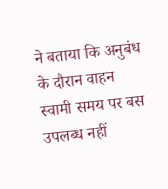ने बताया कि अनुबंध के दौरान वाहन स्वामी समय पर बस उपलब्ध नहीं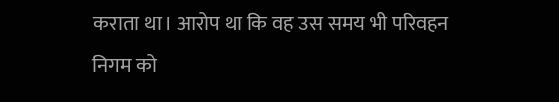कराता था। आरोप था कि वह उस समय भी परिवहन निगम को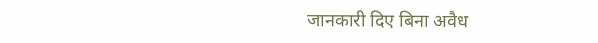जानकारी दिए बिना अवैध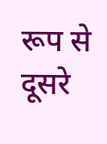रूप से दूसरे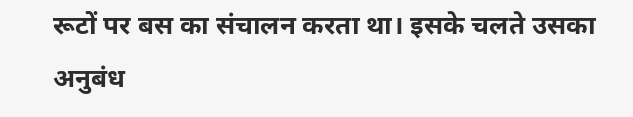रूटों पर बस का संचालन करता था। इसके चलते उसका अनुबंध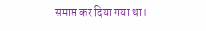समाप्त कर दिया गया था।